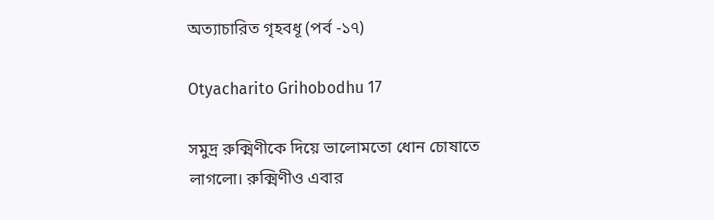অত্যাচারিত গৃহবধূ (পর্ব -১৭)

Otyacharito Grihobodhu 17

সমুদ্র রুক্মিণীকে দিয়ে ভালোমতো ধোন চোষাতে লাগলো। রুক্মিণীও এবার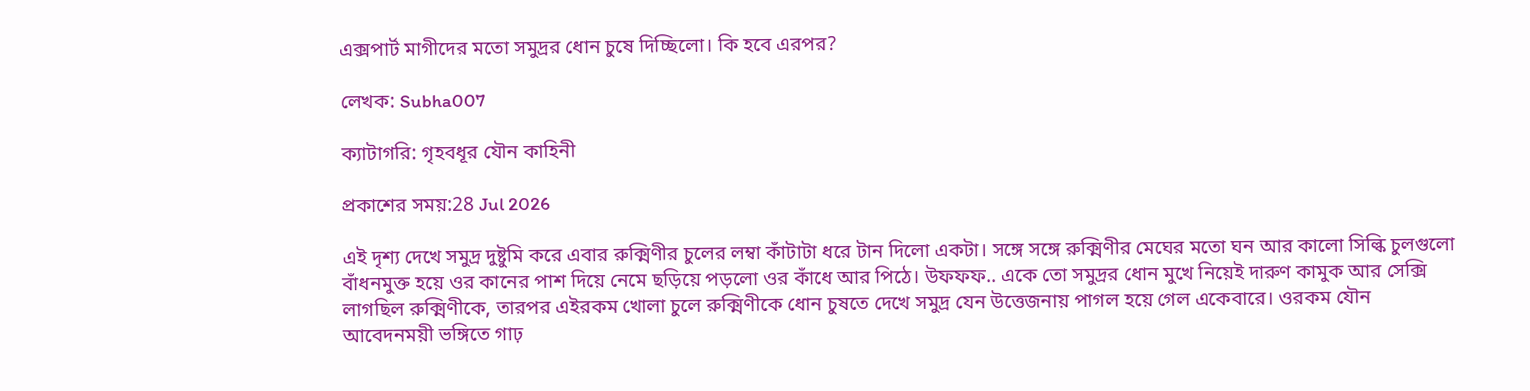এক্সপার্ট মাগীদের মতো সমুদ্রর ধোন চুষে দিচ্ছিলো। কি হবে এরপর?

লেখক: Subha007

ক্যাটাগরি: গৃহবধূর যৌন কাহিনী

প্রকাশের সময়:28 Jul 2026

এই দৃশ্য দেখে সমুদ্র দুষ্টুমি করে এবার রুক্মিণীর চুলের লম্বা কাঁটাটা ধরে টান দিলো একটা। সঙ্গে সঙ্গে রুক্মিণীর মেঘের মতো ঘন আর কালো সিল্কি চুলগুলো বাঁধনমুক্ত হয়ে ওর কানের পাশ দিয়ে নেমে ছড়িয়ে পড়লো ওর কাঁধে আর পিঠে। উফফফ.. একে তো সমুদ্রর ধোন মুখে নিয়েই দারুণ কামুক আর সেক্সি লাগছিল রুক্মিণীকে, তারপর এইরকম খোলা চুলে রুক্মিণীকে ধোন চুষতে দেখে সমুদ্র যেন উত্তেজনায় পাগল হয়ে গেল একেবারে। ওরকম যৌন আবেদনময়ী ভঙ্গিতে গাঢ়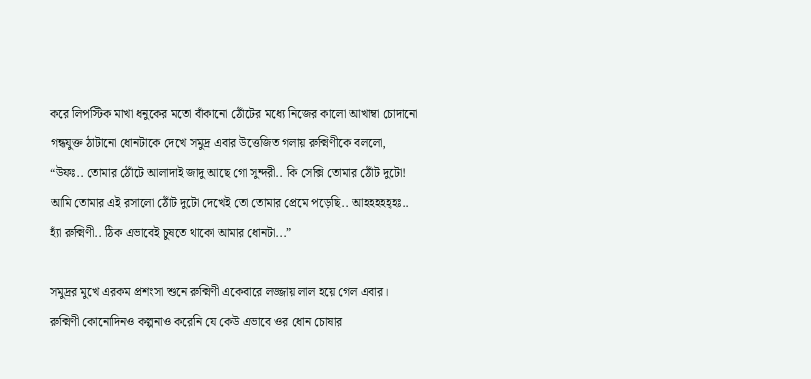করে লিপস্টিক মাখা ধনুকের মতো বাঁকানো ঠোঁটের মধ্যে নিজের কালো আখাম্বা চোদানো গন্ধযুক্ত ঠাটানো ধোনটাকে দেখে সমুদ্র এবার উত্তেজিত গলায় রুক্মিণীকে বললো, “উফঃ.. তোমার ঠোঁটে আলাদাই জাদু আছে গো সুন্দরী.. কি সেক্সি তোমার ঠোঁট দুটো! আমি তোমার এই রসালো ঠোঁট দুটো দেখেই তো তোমার প্রেমে পড়েছি.. আহহহহহ্হঃ.. হ্যাঁ রুক্মিণী.. ঠিক এভাবেই চুষতে থাকো আমার ধোনটা...”

সমুদ্রর মুখে এরকম প্রশংসা শুনে রুক্মিণী একেবারে লজ্জায় লাল হয়ে গেল এবার। রুক্মিণী কোনোদিনও কল্পনাও করেনি যে কেউ এভাবে ওর ধোন চোষার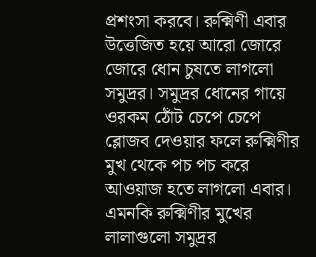প্রশংসা করবে। রুক্মিণী এবার উত্তেজিত হয়ে আরো জোরে জোরে ধোন চুষতে লাগলো সমুদ্রর। সমুদ্রর ধোনের গায়ে ওরকম ঠোঁট চেপে চেপে ব্লোজব দেওয়ার ফলে রুক্মিণীর মুখ থেকে পচ পচ করে আওয়াজ হতে লাগলো এবার। এমনকি রুক্মিণীর মুখের লালাগুলো সমুদ্রর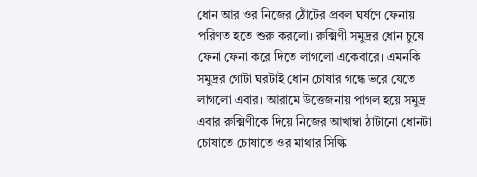ধোন আর ওর নিজের ঠোঁটের প্রবল ঘর্ষণে ফেনায় পরিণত হতে শুরু করলো। রুক্মিণী সমুদ্রর ধোন চুষে ফেনা ফেনা করে দিতে লাগলো একেবারে। এমনকি সমুদ্রর গোটা ঘরটাই ধোন চোষার গন্ধে ভরে যেতে লাগলো এবার। আরামে উত্তেজনায় পাগল হয়ে সমুদ্র এবার রুক্মিণীকে দিয়ে নিজের আখাম্বা ঠাটানো ধোনটা চোষাতে চোষাতে ওর মাথার সিল্কি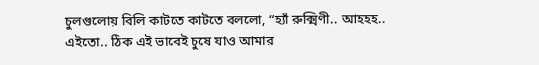চুলগুলোয় বিলি কাটতে কাটতে বললো, “হ্যাঁ রুক্মিণী.. আহহহ.. এইতো.. ঠিক এই ভাবেই চুষে যাও আমার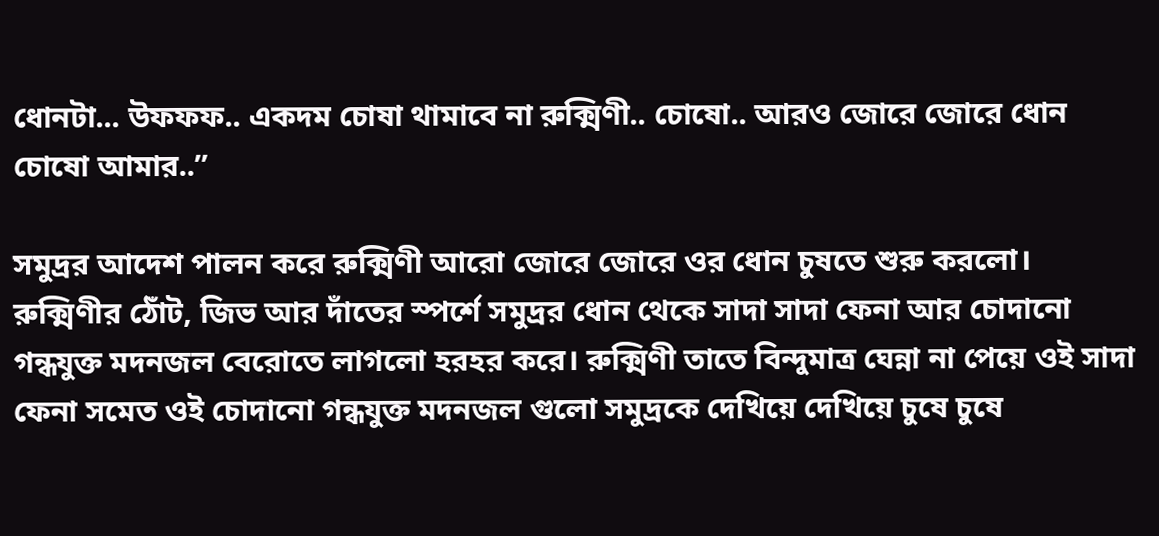ধোনটা... উফফফ.. একদম চোষা থামাবে না রুক্মিণী.. চোষো.. আরও জোরে জোরে ধোন চোষো আমার..”

সমুদ্রর আদেশ পালন করে রুক্মিণী আরো জোরে জোরে ওর ধোন চুষতে শুরু করলো। রুক্মিণীর ঠোঁট, জিভ আর দাঁতের স্পর্শে সমুদ্রর ধোন থেকে সাদা সাদা ফেনা আর চোদানো গন্ধযুক্ত মদনজল বেরোতে লাগলো হরহর করে। রুক্মিণী তাতে বিন্দুমাত্র ঘেন্না না পেয়ে ওই সাদা ফেনা সমেত ওই চোদানো গন্ধযুক্ত মদনজল গুলো সমুদ্রকে দেখিয়ে দেখিয়ে চুষে চুষে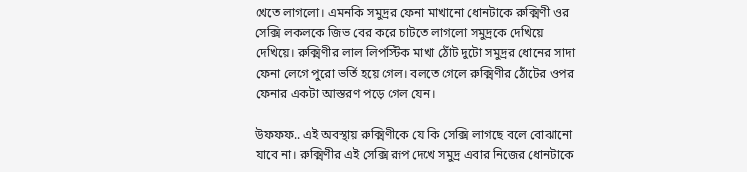খেতে লাগলো। এমনকি সমুদ্রর ফেনা মাখানো ধোনটাকে রুক্মিণী ওর সেক্সি লকলকে জিভ বের করে চাটতে লাগলো সমুদ্রকে দেখিয়ে দেখিয়ে। রুক্মিণীর লাল লিপস্টিক মাখা ঠোঁট দুটো সমুদ্রর ধোনের সাদা ফেনা লেগে পুরো ভর্তি হয়ে গেল। বলতে গেলে রুক্মিণীর ঠোঁটের ওপর ফেনার একটা আস্তরণ পড়ে গেল যেন।

উফফফ.. এই অবস্থায় রুক্মিণীকে যে কি সেক্সি লাগছে বলে বোঝানো যাবে না। রুক্মিণীর এই সেক্সি রূপ দেখে সমুদ্র এবার নিজের ধোনটাকে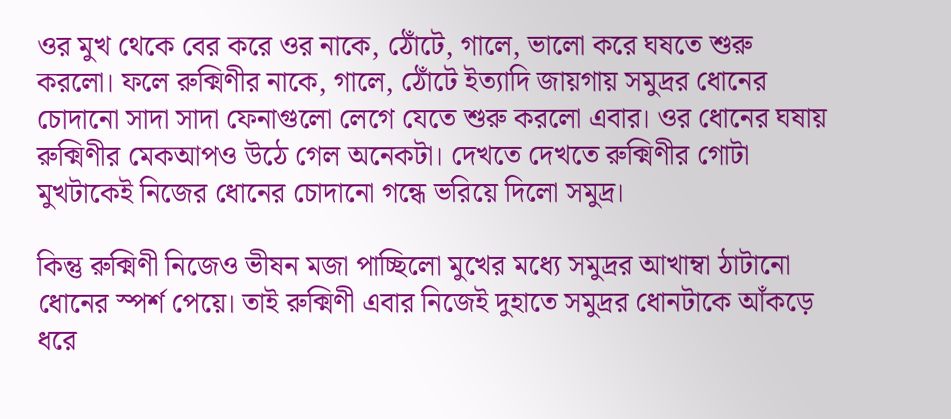ওর মুখ থেকে বের করে ওর নাকে, ঠোঁটে, গালে, ভালো করে ঘষতে শুরু করলো। ফলে রুক্মিণীর নাকে, গালে, ঠোঁটে ইত্যাদি জায়গায় সমুদ্রর ধোনের চোদানো সাদা সাদা ফেনাগুলো লেগে যেতে শুরু করলো এবার। ওর ধোনের ঘষায় রুক্মিণীর মেকআপও উঠে গেল অনেকটা। দেখতে দেখতে রুক্মিণীর গোটা মুখটাকেই নিজের ধোনের চোদানো গন্ধে ভরিয়ে দিলো সমুদ্র।

কিন্তু রুক্মিণী নিজেও ভীষন মজা পাচ্ছিলো মুখের মধ্যে সমুদ্রর আখাম্বা ঠাটানো ধোনের স্পর্শ পেয়ে। তাই রুক্মিণী এবার নিজেই দুহাতে সমুদ্রর ধোনটাকে আঁকড়ে ধরে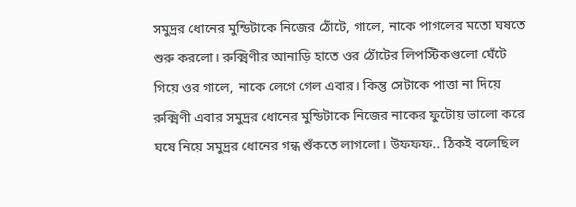সমুদ্রর ধোনের মুন্ডিটাকে নিজের ঠোঁটে, গালে, নাকে পাগলের মতো ঘষতে শুরু করলো। রুক্মিণীর আনাড়ি হাতে ওর ঠোঁটের লিপস্টিকগুলো ঘেঁটে গিয়ে ওর গালে, নাকে লেগে গেল এবার। কিন্তু সেটাকে পাত্তা না দিয়ে রুক্মিণী এবার সমুদ্রর ধোনের মুন্ডিটাকে নিজের নাকের ফুটোয় ভালো করে ঘষে নিয়ে সমুদ্রর ধোনের গন্ধ শুঁকতে লাগলো। উফফফ.. ঠিকই বলেছিল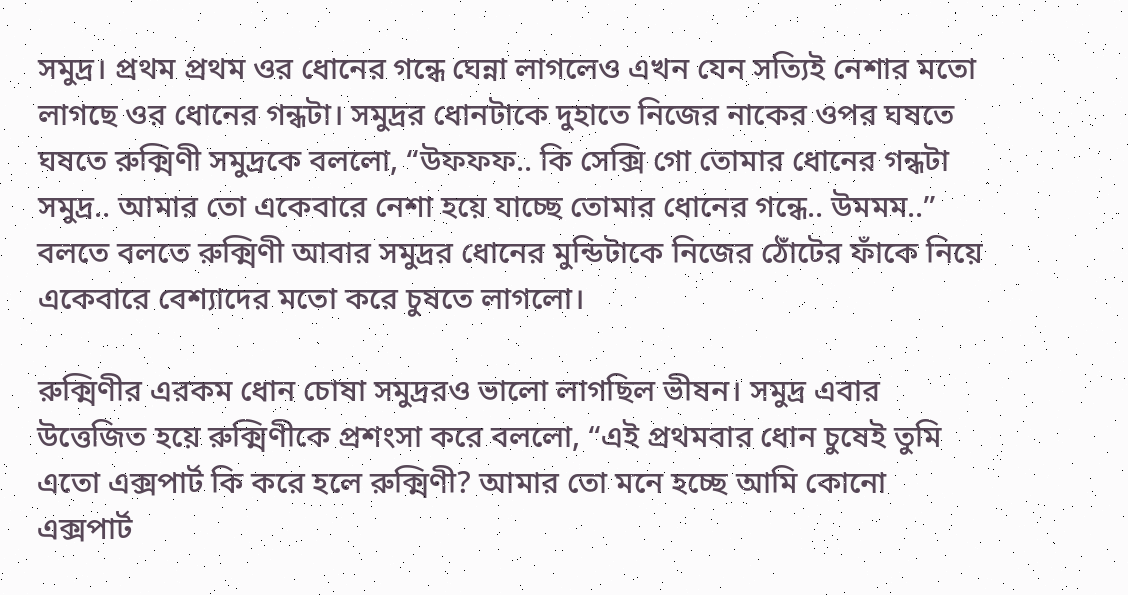সমুদ্র। প্রথম প্রথম ওর ধোনের গন্ধে ঘেন্না লাগলেও এখন যেন সত্যিই নেশার মতো লাগছে ওর ধোনের গন্ধটা। সমুদ্রর ধোনটাকে দুহাতে নিজের নাকের ওপর ঘষতে ঘষতে রুক্মিণী সমুদ্রকে বললো, “উফফফ.. কি সেক্সি গো তোমার ধোনের গন্ধটা সমুদ্র.. আমার তো একেবারে নেশা হয়ে যাচ্ছে তোমার ধোনের গন্ধে.. উমমম..” বলতে বলতে রুক্মিণী আবার সমুদ্রর ধোনের মুন্ডিটাকে নিজের ঠোঁটের ফাঁকে নিয়ে একেবারে বেশ্যাদের মতো করে চুষতে লাগলো।

রুক্মিণীর এরকম ধোন চোষা সমুদ্ররও ভালো লাগছিল ভীষন। সমুদ্র এবার উত্তেজিত হয়ে রুক্মিণীকে প্রশংসা করে বললো, “এই প্রথমবার ধোন চুষেই তুমি এতো এক্সপার্ট কি করে হলে রুক্মিণী? আমার তো মনে হচ্ছে আমি কোনো এক্সপার্ট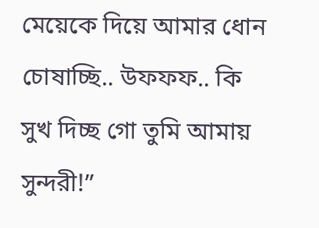মেয়েকে দিয়ে আমার ধোন চোষাচ্ছি.. উফফফ.. কি সুখ দিচ্ছ গো তুমি আমায় সুন্দরী!”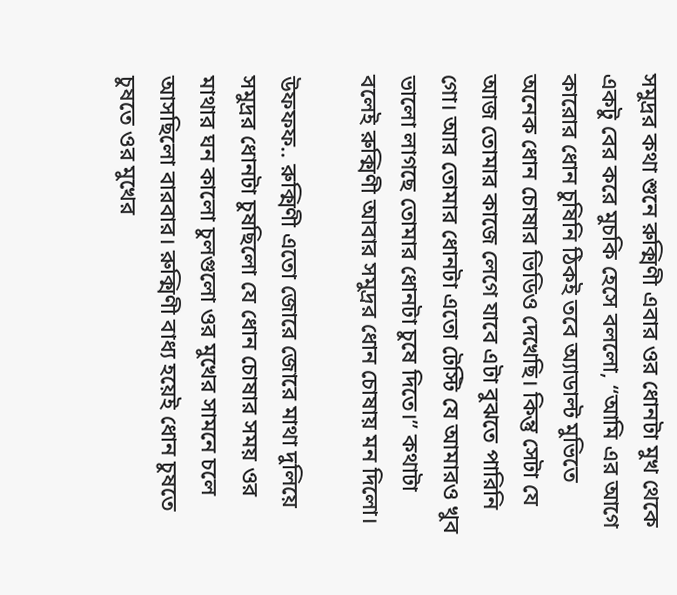সমুদ্রর কথা শুনে রুক্মিণী এবার ওর ধোনটা মুখ থেকে একটু বের করে মুচকি হেসে বললো, “আমি এর আগে কারোর ধোন চুষিনি ঠিকই তবে অ্যাডাল্ট মুভিতে অনেক ধোন চোষার ভিডিও দেখেছি। কিন্তু সেটা যে আজ তোমার কাজে লেগে যাবে এটা বুঝতে পারিনি গো। আর তোমার ধোনটা এতো টেস্টি যে আমারও খুব ভালো লাগছে তোমার ধোনটা চুষে দিতে।” কথাটা বলেই রুক্মিণী আবার সমুদ্রর ধোন চোষায় মন দিলো।

উফফফ.. রুক্মিণী এতো জোরে জোরে মাথা দুলিয়ে সমুদ্রর ধোনটা চুষছিলো যে ধোন চোষার সময় ওর মাথার ঘন কালো চুলগুলো ওর মুখের সামনে চলে আসছিলো বারবার। রুক্মিণী বাধ্য হয়েই ধোন চুষতে চুষতে ওর মুখের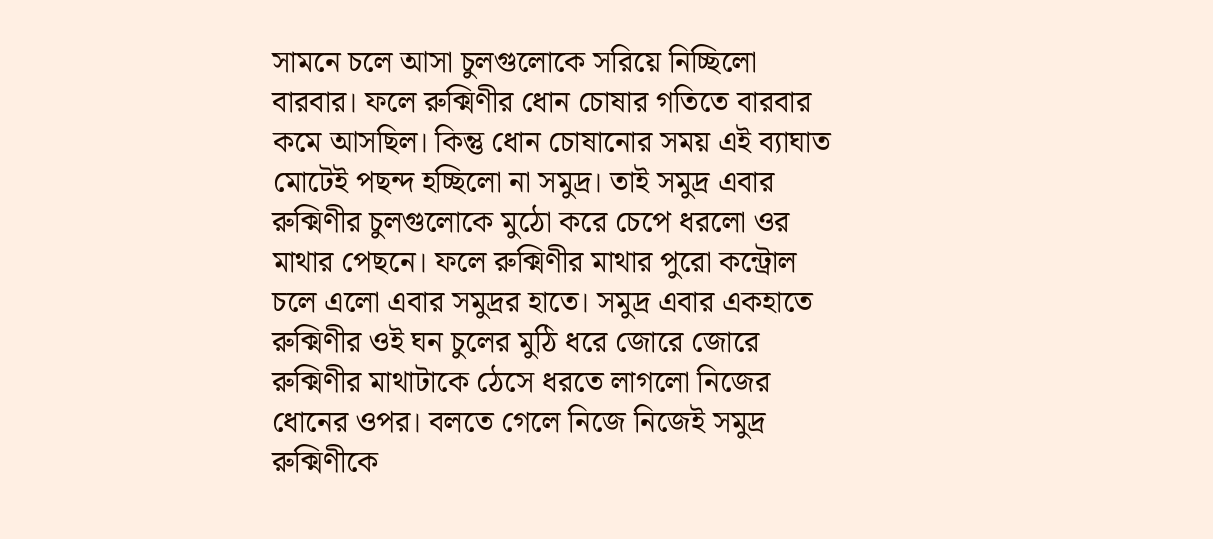সামনে চলে আসা চুলগুলোকে সরিয়ে নিচ্ছিলো বারবার। ফলে রুক্মিণীর ধোন চোষার গতিতে বারবার কমে আসছিল। কিন্তু ধোন চোষানোর সময় এই ব্যাঘাত মোটেই পছন্দ হচ্ছিলো না সমুদ্র। তাই সমুদ্র এবার রুক্মিণীর চুলগুলোকে মুঠো করে চেপে ধরলো ওর মাথার পেছনে। ফলে রুক্মিণীর মাথার পুরো কন্ট্রোল চলে এলো এবার সমুদ্রর হাতে। সমুদ্র এবার একহাতে রুক্মিণীর ওই ঘন চুলের মুঠি ধরে জোরে জোরে রুক্মিণীর মাথাটাকে ঠেসে ধরতে লাগলো নিজের ধোনের ওপর। বলতে গেলে নিজে নিজেই সমুদ্র রুক্মিণীকে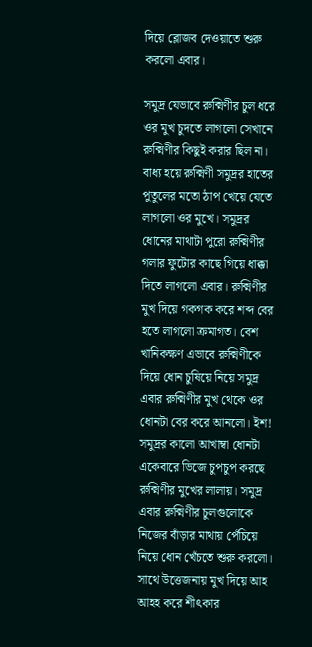দিয়ে ব্লোজব দেওয়াতে শুরু করলো এবার।

সমুদ্র যেভাবে রুক্মিণীর চুল ধরে ওর মুখ চুদতে লাগলো সেখানে রুক্মিণীর কিছুই করার ছিল না। বাধ্য হয়ে রুক্মিণী সমুদ্রর হাতের পুতুলের মতো ঠাপ খেয়ে যেতে লাগলো ওর মুখে। সমুদ্রর ধোনের মাথাটা পুরো রুক্মিণীর গলার ফুটোর কাছে গিয়ে ধাক্কা দিতে লাগলো এবার। রুক্মিণীর মুখ দিয়ে গকগক করে শব্দ বের হতে লাগলো ক্রমাগত। বেশ খানিকক্ষণ এভাবে রুক্মিণীকে দিয়ে ধোন চুষিয়ে নিয়ে সমুদ্র এবার রুক্মিণীর মুখ থেকে ওর ধোনটা বের করে আনলো। ইশ! সমুদ্রর কালো আখাম্বা ধোনটা একেবারে ভিজে চুপচুপ করছে রুক্মিণীর মুখের লালায়। সমুদ্র এবার রুক্মিণীর চুলগুলোকে নিজের বাঁড়ার মাথায় পেঁচিয়ে নিয়ে ধোন খেঁচতে শুরু করলো। সাথে উত্তেজনায় মুখ দিয়ে আহ আহহ করে শীৎকার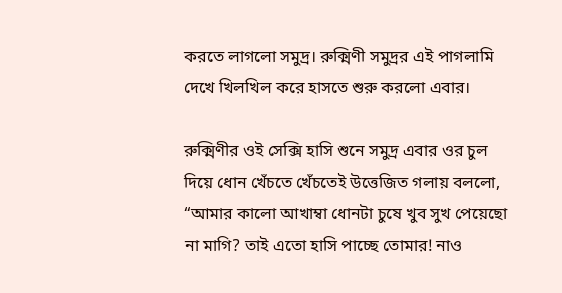করতে লাগলো সমুদ্র। রুক্মিণী সমুদ্রর এই পাগলামি দেখে খিলখিল করে হাসতে শুরু করলো এবার।

রুক্মিণীর ওই সেক্সি হাসি শুনে সমুদ্র এবার ওর চুল দিয়ে ধোন খেঁচতে খেঁচতেই উত্তেজিত গলায় বললো, “আমার কালো আখাম্বা ধোনটা চুষে খুব সুখ পেয়েছো না মাগি? তাই এতো হাসি পাচ্ছে তোমার! নাও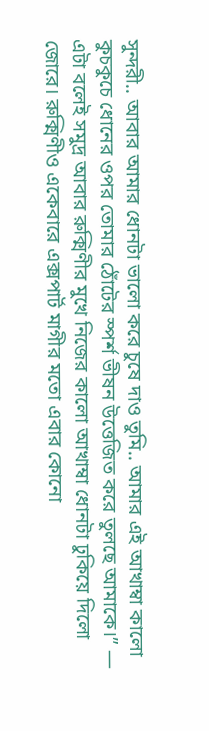সুন্দরী.. আবার আমার ধোনটা ভালো করে চুষে দাও তুমি.. আমার এই আখাম্বা কালো কুচকুচে ধোনের ওপর তোমার ঠোঁটের স্পর্শ ভীষন উত্তেজিত করে তুলছে আমাকে।” — এটা বলেই সমুদ্র আবার রুক্মিণীর মুখে নিজের কালো আখাম্বা ধোনটা ঢুকিয়ে দিলো জোরে। রুক্মিণীও একেবারে এক্সপার্ট মাগীর মতো এবার কোনো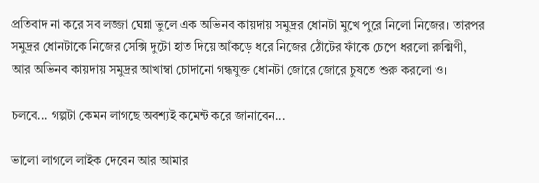প্রতিবাদ না করে সব লজ্জা ঘেন্না ভুলে এক অভিনব কায়দায় সমুদ্রর ধোনটা মুখে পুরে নিলো নিজের। তারপর সমুদ্রর ধোনটাকে নিজের সেক্সি দুটো হাত দিয়ে আঁকড়ে ধরে নিজের ঠোঁটের ফাঁকে চেপে ধরলো রুক্মিণী, আর অভিনব কায়দায় সমুদ্রর আখাম্বা চোদানো গন্ধযুক্ত ধোনটা জোরে জোরে চুষতে শুরু করলো ও।

চলবে... গল্পটা কেমন লাগছে অবশ্যই কমেন্ট করে জানাবেন...

ভালো লাগলে লাইক দেবেন আর আমার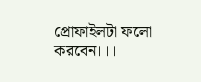প্রোফাইলটা ফলো করবেন।।।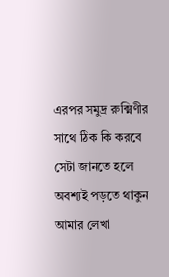এরপর সমুদ্র রুক্মিণীর সাথে ঠিক কি করবে সেটা জানতে হলে অবশ্যই পড়তে থাকুন আমার লেখা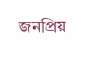জনপ্রিয়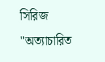সিরিজ "অত্যাচারিত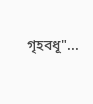গৃহবধূ"...